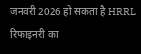जनवरी 2026 हो सकता है HRRL रिफाइनरी का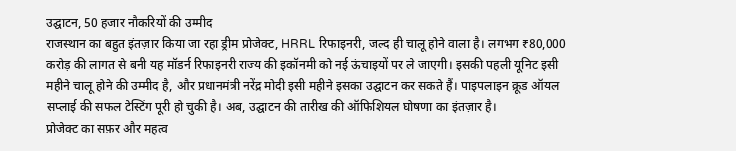उद्घाटन, 50 हजार नौकरियों की उम्मीद
राजस्थान का बहुत इंतज़ार किया जा रहा ड्रीम प्रोजेक्ट, HRRL रिफाइनरी, जल्द ही चालू होने वाला है। लगभग ₹80,000 करोड़ की लागत से बनी यह मॉडर्न रिफाइनरी राज्य की इकॉनमी को नई ऊंचाइयों पर ले जाएगी। इसकी पहली यूनिट इसी महीने चालू होने की उम्मीद है, और प्रधानमंत्री नरेंद्र मोदी इसी महीने इसका उद्घाटन कर सकते हैं। पाइपलाइन क्रूड ऑयल सप्लाई की सफल टेस्टिंग पूरी हो चुकी है। अब, उद्घाटन की तारीख की ऑफिशियल घोषणा का इंतज़ार है।
प्रोजेक्ट का सफ़र और महत्व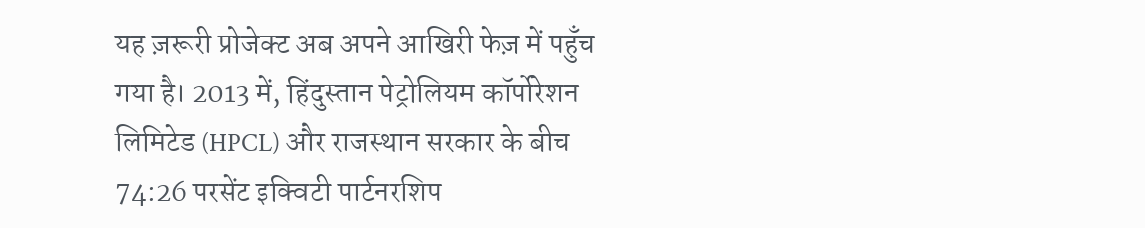यह ज़रूरी प्रोजेक्ट अब अपने आखिरी फेज़ में पहुँच गया है। 2013 में, हिंदुस्तान पेट्रोलियम कॉर्पोरेशन लिमिटेड (HPCL) और राजस्थान सरकार के बीच 74:26 परसेंट इक्विटी पार्टनरशिप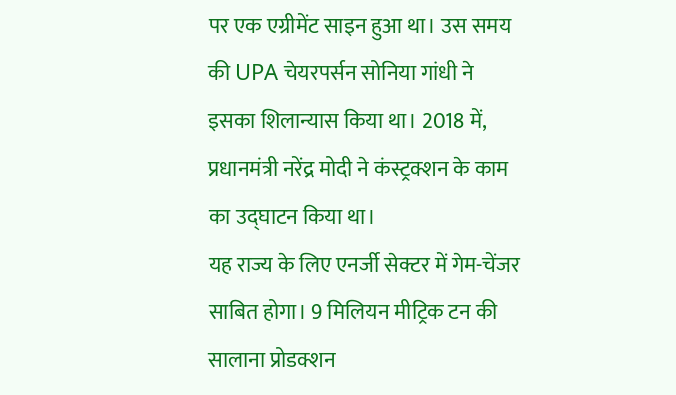पर एक एग्रीमेंट साइन हुआ था। उस समय की UPA चेयरपर्सन सोनिया गांधी ने इसका शिलान्यास किया था। 2018 में, प्रधानमंत्री नरेंद्र मोदी ने कंस्ट्रक्शन के काम का उद्घाटन किया था।
यह राज्य के लिए एनर्जी सेक्टर में गेम-चेंजर साबित होगा। 9 मिलियन मीट्रिक टन की सालाना प्रोडक्शन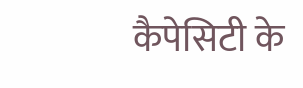कैपेसिटी के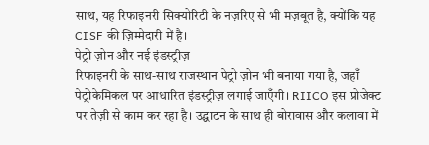साथ, यह रिफाइनरी सिक्योरिटी के नज़रिए से भी मज़बूत है, क्योंकि यह CISF की ज़िम्मेदारी में है।
पेट्रो ज़ोन और नई इंडस्ट्रीज़
रिफाइनरी के साथ-साथ राजस्थान पेट्रो ज़ोन भी बनाया गया है, जहाँ पेट्रोकेमिकल पर आधारित इंडस्ट्रीज़ लगाई जाएँगी। RIICO इस प्रोजेक्ट पर तेज़ी से काम कर रहा है। उद्घाटन के साथ ही बोरावास और कलावा में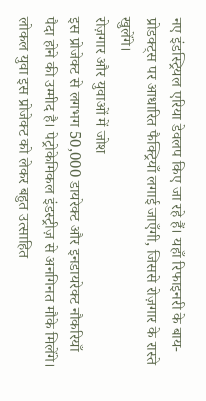नए इंडस्ट्रियल एरिया डेवलप किए जा रहे हैं। यहाँ रिफाइनरी के बाय-प्रोडक्ट्स पर आधारित फैक्ट्रियाँ लगाई जाएँगी, जिससे रोज़गार के रास्ते खुलेंगे।
रोज़गार और युवाओं में जोश
इस प्रोजेक्ट से लगभग 50,000 डायरेक्ट और इनडायरेक्ट नौकरियाँ पैदा होने की उम्मीद है। पेट्रोकेमिकल इंडस्ट्रीज़ से अनगिनत मौके मिलेंगे। लोकल युवा इस प्रोजेक्ट को लेकर बहुत उत्साहित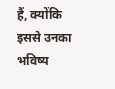हैं, क्योंकि इससे उनका भविष्य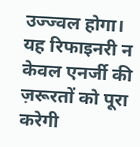उज्ज्वल होगा। यह रिफाइनरी न केवल एनर्जी की ज़रूरतों को पूरा करेगी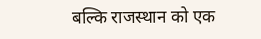बल्कि राजस्थान को एक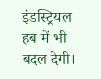इंडस्ट्रियल हब में भी बदल देगी।